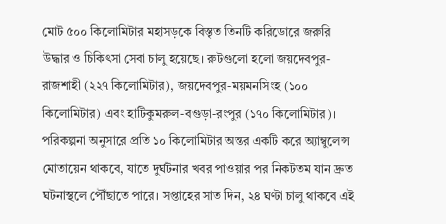মোট ৫০০ কিলোমিটার মহাসড়কে বিস্তৃত তিনটি করিডোরে জরুরি উদ্ধার ও চিকিৎসা সেবা চালু হয়েছে। রুটগুলো হলো জয়দেবপুর-রাজশাহী (২২৭ কিলোমিটার), জয়দেবপুর-ময়মনসিংহ (১০০ কিলোমিটার) এবং হাটিকুমরুল-বগুড়া-রংপুর (১৭০ কিলোমিটার)। পরিকল্পনা অনুসারে প্রতি ১০ কিলোমিটার অন্তর একটি করে অ্যাম্বুলেন্স মোতায়েন থাকবে, যাতে দুর্ঘটনার খবর পাওয়ার পর নিকটতম যান দ্রুত ঘটনাস্থলে পৌঁছাতে পারে। সপ্তাহের সাত দিন, ২৪ ঘণ্টা চালু থাকবে এই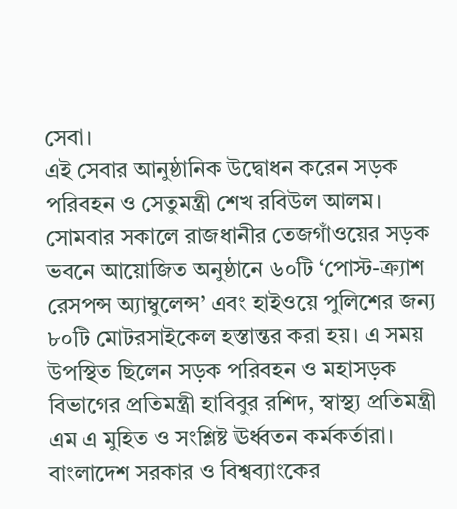সেবা।
এই সেবার আনুষ্ঠানিক উদ্বোধন করেন সড়ক পরিবহন ও সেতুমন্ত্রী শেখ রবিউল আলম। সোমবার সকালে রাজধানীর তেজগাঁওয়ের সড়ক ভবনে আয়োজিত অনুষ্ঠানে ৬০টি ‘পোস্ট-ক্র্যাশ রেসপন্স অ্যাম্বুলেন্স’ এবং হাইওয়ে পুলিশের জন্য ৮০টি মোটরসাইকেল হস্তান্তর করা হয়। এ সময় উপস্থিত ছিলেন সড়ক পরিবহন ও মহাসড়ক বিভাগের প্রতিমন্ত্রী হাবিবুর রশিদ, স্বাস্থ্য প্রতিমন্ত্রী এম এ মুহিত ও সংশ্লিষ্ট ঊর্ধ্বতন কর্মকর্তারা। বাংলাদেশ সরকার ও বিশ্বব্যাংকের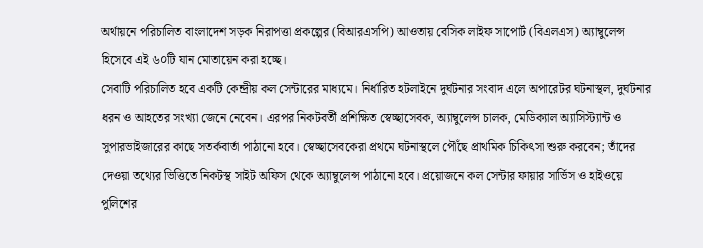অর্থায়নে পরিচালিত বাংলাদেশ সড়ক নিরাপত্তা প্রকল্পের (বিআরএসপি) আওতায় বেসিক লাইফ সাপোর্ট (বিএলএস) অ্যাম্বুলেন্স হিসেবে এই ৬০টি যান মোতায়েন করা হচ্ছে।
সেবাটি পরিচালিত হবে একটি কেন্দ্রীয় কল সেন্টারের মাধ্যমে। নির্ধারিত হটলাইনে দুর্ঘটনার সংবাদ এলে অপারেটর ঘটনাস্থল, দুর্ঘটনার ধরন ও আহতের সংখ্যা জেনে নেবেন। এরপর নিকটবর্তী প্রশিক্ষিত স্বেচ্ছাসেবক, অ্যাম্বুলেন্স চালক, মেডিক্যাল অ্যাসিস্ট্যান্ট ও সুপারভাইজারের কাছে সতর্কবার্তা পাঠানো হবে। স্বেচ্ছাসেবকেরা প্রথমে ঘটনাস্থলে পৌঁছে প্রাথমিক চিকিৎসা শুরু করবেন; তাঁদের দেওয়া তথ্যের ভিত্তিতে নিকটস্থ সাইট অফিস থেকে অ্যাম্বুলেন্স পাঠানো হবে। প্রয়োজনে কল সেন্টার ফায়ার সার্ভিস ও হাইওয়ে পুলিশের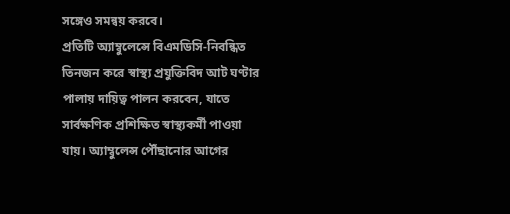সঙ্গেও সমন্বয় করবে।
প্রতিটি অ্যাম্বুলেন্সে বিএমডিসি-নিবন্ধিত তিনজন করে স্বাস্থ্য প্রযুক্তিবিদ আট ঘণ্টার পালায় দায়িত্ব পালন করবেন, যাতে সার্বক্ষণিক প্রশিক্ষিত স্বাস্থ্যকর্মী পাওয়া যায়। অ্যাম্বুলেন্স পৌঁছানোর আগের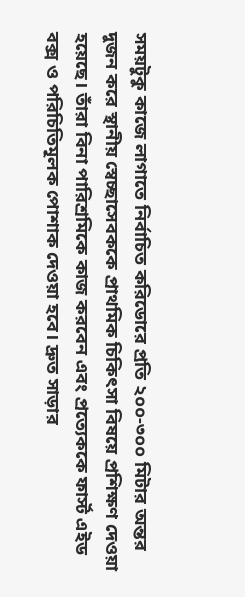সময়টুকু কাজে লাগাতে নির্বাচিত করিডোরে প্রতি ২০০-৩০০ মিটার অন্তর দুজন করে স্থানীয় স্বেচ্ছাসেবককে প্রাথমিক চিকিৎসা বিষয়ে প্রশিক্ষণ দেওয়া হয়েছে। তাঁরা বিনা পারিশ্রমিকে কাজ করবেন এবং প্রত্যেককে ফার্স্ট এইড বক্স ও পরিচিতিমূলক পোশাক দেওয়া হবে। দ্রুত সাড়ার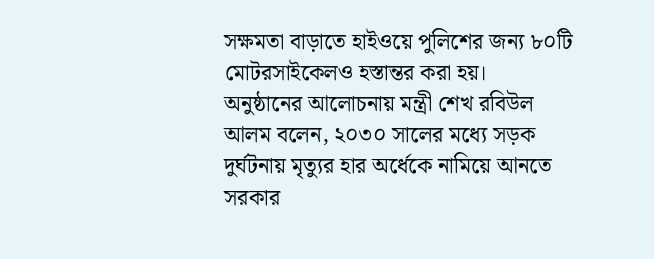সক্ষমতা বাড়াতে হাইওয়ে পুলিশের জন্য ৮০টি মোটরসাইকেলও হস্তান্তর করা হয়।
অনুষ্ঠানের আলোচনায় মন্ত্রী শেখ রবিউল আলম বলেন, ২০৩০ সালের মধ্যে সড়ক দুর্ঘটনায় মৃত্যুর হার অর্ধেকে নামিয়ে আনতে সরকার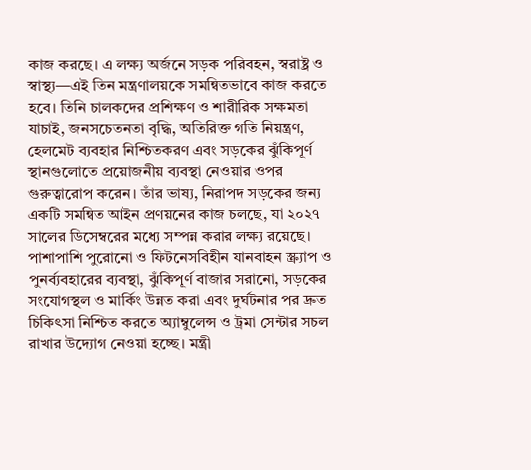কাজ করছে। এ লক্ষ্য অর্জনে সড়ক পরিবহন, স্বরাষ্ট্র ও স্বাস্থ্য—এই তিন মন্ত্রণালয়কে সমন্বিতভাবে কাজ করতে হবে। তিনি চালকদের প্রশিক্ষণ ও শারীরিক সক্ষমতা যাচাই, জনসচেতনতা বৃদ্ধি, অতিরিক্ত গতি নিয়ন্ত্রণ, হেলমেট ব্যবহার নিশ্চিতকরণ এবং সড়কের ঝুঁকিপূর্ণ স্থানগুলোতে প্রয়োজনীয় ব্যবস্থা নেওয়ার ওপর গুরুত্বারোপ করেন। তাঁর ভাষ্য, নিরাপদ সড়কের জন্য একটি সমন্বিত আইন প্রণয়নের কাজ চলছে, যা ২০২৭ সালের ডিসেম্বরের মধ্যে সম্পন্ন করার লক্ষ্য রয়েছে। পাশাপাশি পুরোনো ও ফিটনেসবিহীন যানবাহন স্ক্র্যাপ ও পুনর্ব্যবহারের ব্যবস্থা, ঝুঁকিপূর্ণ বাজার সরানো, সড়কের সংযোগস্থল ও মার্কিং উন্নত করা এবং দুর্ঘটনার পর দ্রুত চিকিৎসা নিশ্চিত করতে অ্যাম্বুলেন্স ও ট্রমা সেন্টার সচল রাখার উদ্যোগ নেওয়া হচ্ছে। মন্ত্রী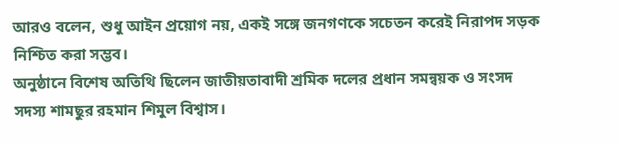আরও বলেন, শুধু আইন প্রয়োগ নয়, একই সঙ্গে জনগণকে সচেতন করেই নিরাপদ সড়ক নিশ্চিত করা সম্ভব।
অনুষ্ঠানে বিশেষ অতিথি ছিলেন জাতীয়তাবাদী শ্রমিক দলের প্রধান সমন্বয়ক ও সংসদ সদস্য শামছুর রহমান শিমুল বিশ্বাস।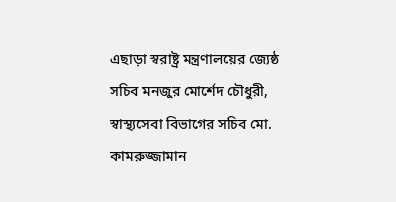এছাড়া স্বরাষ্ট্র মন্ত্রণালয়ের জ্যেষ্ঠ সচিব মনজুর মোর্শেদ চৌধুরী, স্বাস্থ্যসেবা বিভাগের সচিব মো. কামরুজ্জামান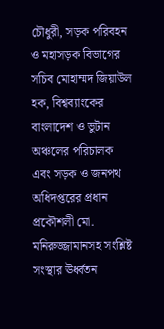চৌধুরী, সড়ক পরিবহন ও মহাসড়ক বিভাগের সচিব মোহাম্মদ জিয়াউল হক, বিশ্বব্যাংকের বাংলাদেশ ও ভুটান অঞ্চলের পরিচালক এবং সড়ক ও জনপথ অধিদপ্তরের প্রধান প্রকৌশলী মো. মনিরুজ্জামানসহ সংশ্লিষ্ট সংস্থার ঊর্ধ্বতন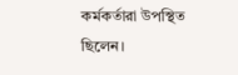কর্মকর্তারা উপস্থিত ছিলেন।